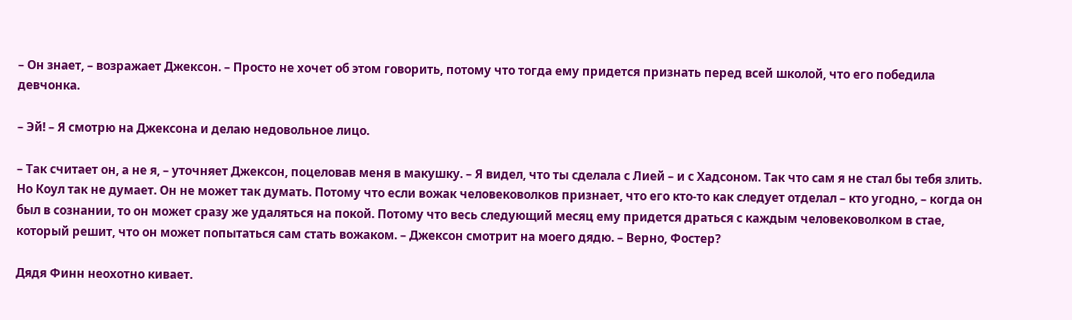– Он знает, – возражает Джексон. – Просто не хочет об этом говорить, потому что тогда ему придется признать перед всей школой, что его победила девчонка.

– Эй! – Я смотрю на Джексона и делаю недовольное лицо.

– Так считает он, а не я, – уточняет Джексон, поцеловав меня в макушку. – Я видел, что ты сделала с Лией – и с Хадсоном. Так что сам я не стал бы тебя злить. Но Коул так не думает. Он не может так думать. Потому что если вожак человековолков признает, что его кто-то как следует отделал – кто угодно, – когда он был в сознании, то он может сразу же удаляться на покой. Потому что весь следующий месяц ему придется драться с каждым человековолком в стае, который решит, что он может попытаться сам стать вожаком. – Джексон смотрит на моего дядю. – Верно, Фостер?

Дядя Финн неохотно кивает.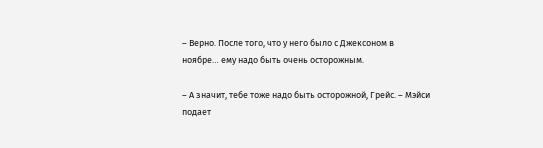– Верно. После того, что у него было с Джексоном в ноябре… ему надо быть очень осторожным.

– А значит, тебе тоже надо быть осторожной, Грейс. – Мэйси подает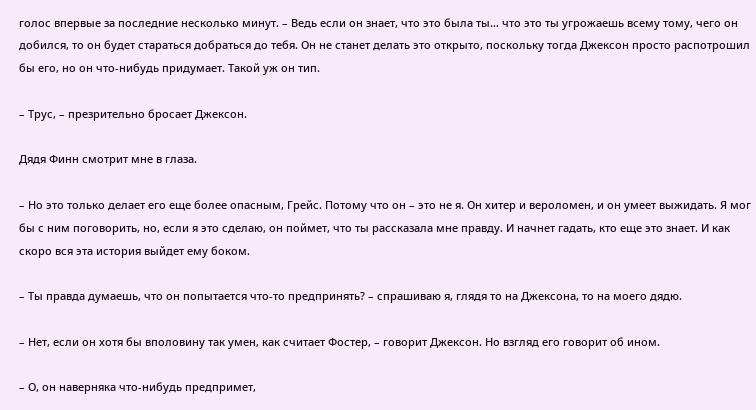голос впервые за последние несколько минут. – Ведь если он знает, что это была ты… что это ты угрожаешь всему тому, чего он добился, то он будет стараться добраться до тебя. Он не станет делать это открыто, поскольку тогда Джексон просто распотрошил бы его, но он что-нибудь придумает. Такой уж он тип.

– Трус, – презрительно бросает Джексон.

Дядя Финн смотрит мне в глаза.

– Но это только делает его еще более опасным, Грейс. Потому что он – это не я. Он хитер и вероломен, и он умеет выжидать. Я мог бы с ним поговорить, но, если я это сделаю, он поймет, что ты рассказала мне правду. И начнет гадать, кто еще это знает. И как скоро вся эта история выйдет ему боком.

– Ты правда думаешь, что он попытается что-то предпринять? – спрашиваю я, глядя то на Джексона, то на моего дядю.

– Нет, если он хотя бы вполовину так умен, как считает Фостер, – говорит Джексон. Но взгляд его говорит об ином.

– О, он наверняка что-нибудь предпримет,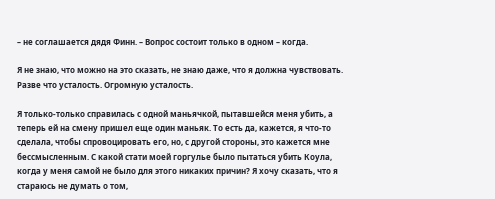– не соглашается дядя Финн. – Вопрос состоит только в одном – когда.

Я не знаю, что можно на это сказать, не знаю даже, что я должна чувствовать. Разве что усталость. Огромную усталость.

Я только-только справилась с одной маньячкой, пытавшейся меня убить, а теперь ей на смену пришел еще один маньяк. То есть да, кажется, я что-то сделала, чтобы спровоцировать его, но, с другой стороны, это кажется мне бессмысленным. С какой стати моей горгулье было пытаться убить Коула, когда у меня самой не было для этого никаких причин? Я хочу сказать, что я стараюсь не думать о том,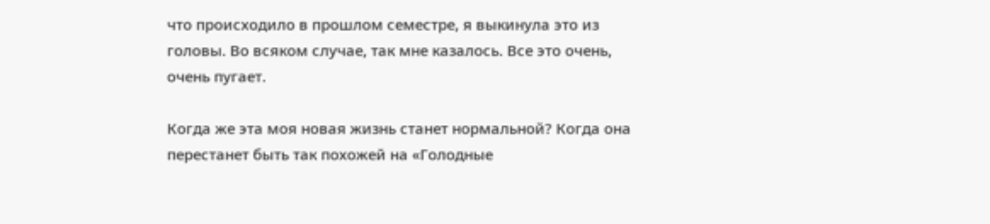что происходило в прошлом семестре, я выкинула это из головы. Во всяком случае, так мне казалось. Все это очень, очень пугает.

Когда же эта моя новая жизнь станет нормальной? Когда она перестанет быть так похожей на «Голодные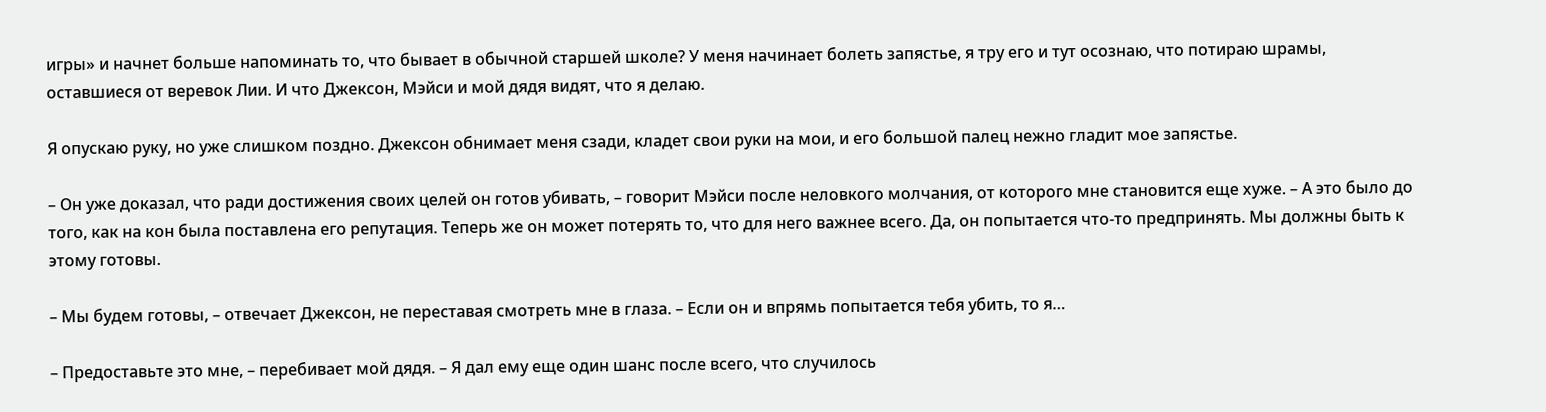игры» и начнет больше напоминать то, что бывает в обычной старшей школе? У меня начинает болеть запястье, я тру его и тут осознаю, что потираю шрамы, оставшиеся от веревок Лии. И что Джексон, Мэйси и мой дядя видят, что я делаю.

Я опускаю руку, но уже слишком поздно. Джексон обнимает меня сзади, кладет свои руки на мои, и его большой палец нежно гладит мое запястье.

– Он уже доказал, что ради достижения своих целей он готов убивать, – говорит Мэйси после неловкого молчания, от которого мне становится еще хуже. – А это было до того, как на кон была поставлена его репутация. Теперь же он может потерять то, что для него важнее всего. Да, он попытается что-то предпринять. Мы должны быть к этому готовы.

– Мы будем готовы, – отвечает Джексон, не переставая смотреть мне в глаза. – Если он и впрямь попытается тебя убить, то я…

– Предоставьте это мне, – перебивает мой дядя. – Я дал ему еще один шанс после всего, что случилось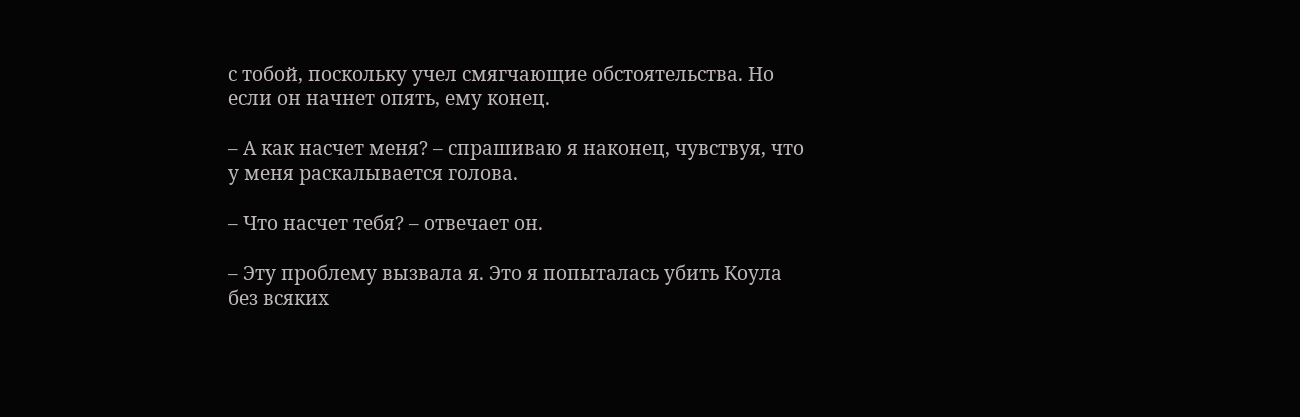с тобой, поскольку учел смягчающие обстоятельства. Но если он начнет опять, ему конец.

– А как насчет меня? – спрашиваю я наконец, чувствуя, что у меня раскалывается голова.

– Что насчет тебя? – отвечает он.

– Эту проблему вызвала я. Это я попыталась убить Коула без всяких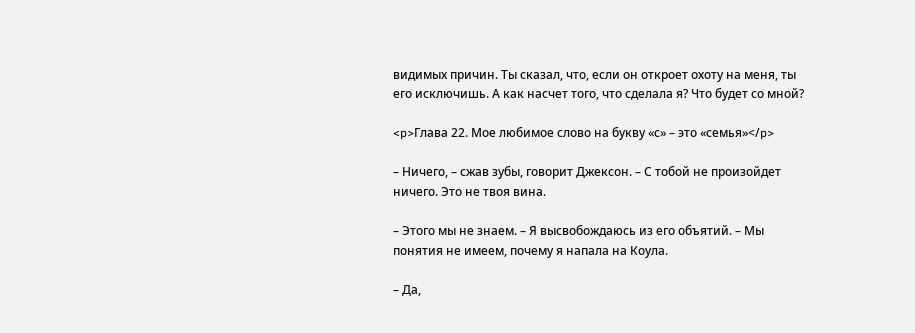видимых причин. Ты сказал, что, если он откроет охоту на меня, ты его исключишь. А как насчет того, что сделала я? Что будет со мной?

<p>Глава 22. Мое любимое слово на букву «с» – это «семья»</p>

– Ничего, – сжав зубы, говорит Джексон. – С тобой не произойдет ничего. Это не твоя вина.

– Этого мы не знаем. – Я высвобождаюсь из его объятий. – Мы понятия не имеем, почему я напала на Коула.

– Да,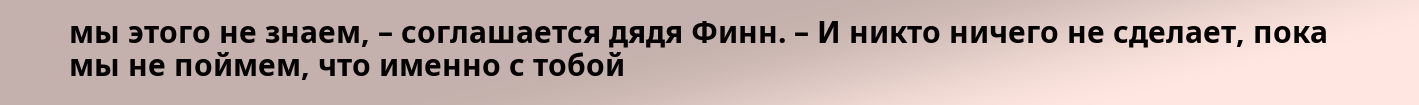мы этого не знаем, – соглашается дядя Финн. – И никто ничего не сделает, пока мы не поймем, что именно с тобой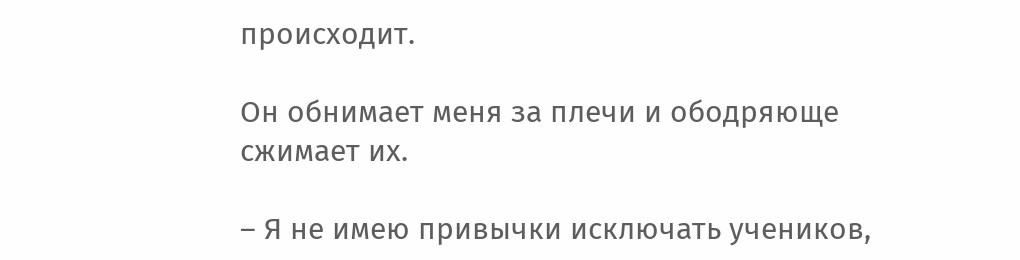происходит.

Он обнимает меня за плечи и ободряюще сжимает их.

– Я не имею привычки исключать учеников,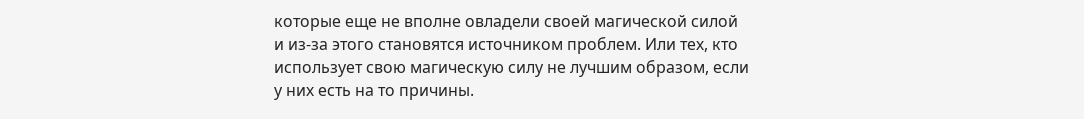которые еще не вполне овладели своей магической силой и из-за этого становятся источником проблем. Или тех, кто использует свою магическую силу не лучшим образом, если у них есть на то причины.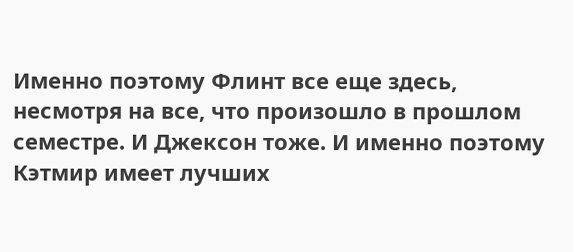Именно поэтому Флинт все еще здесь, несмотря на все, что произошло в прошлом семестре. И Джексон тоже. И именно поэтому Кэтмир имеет лучших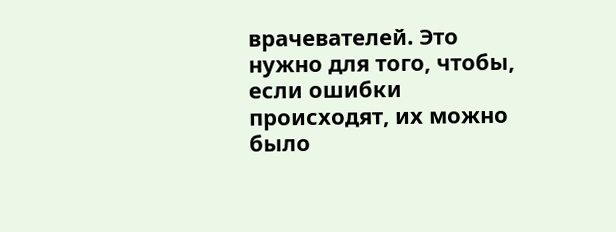врачевателей. Это нужно для того, чтобы, если ошибки происходят, их можно было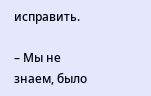исправить.

– Мы не знаем, было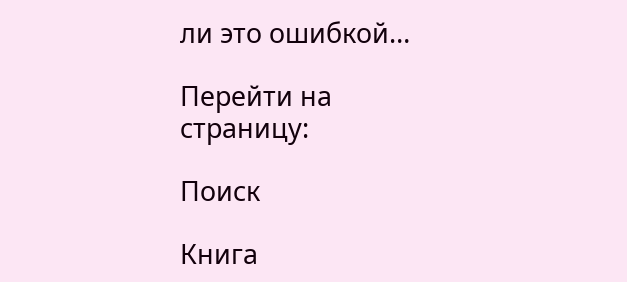ли это ошибкой…

Перейти на страницу:

Поиск

Книга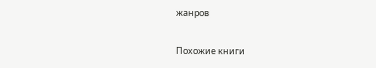жанров

Похожие книги